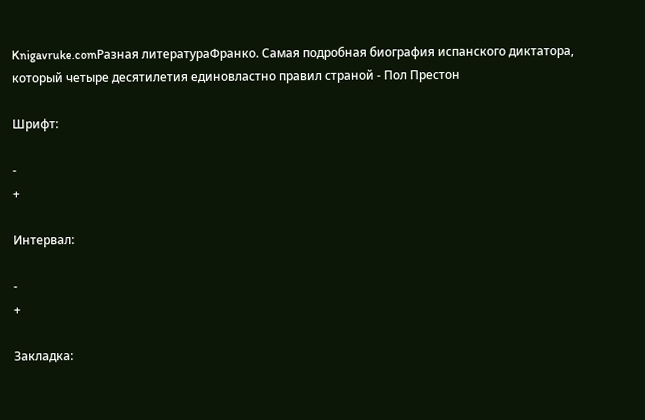Knigavruke.comРазная литератураФранко. Самая подробная биография испанского диктатора, который четыре десятилетия единовластно правил страной - Пол Престон

Шрифт:

-
+

Интервал:

-
+

Закладка: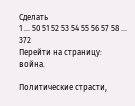Сделать
1 ... 50 51 52 53 54 55 56 57 58 ... 372
Перейти на страницу:
война.

Политические страсти,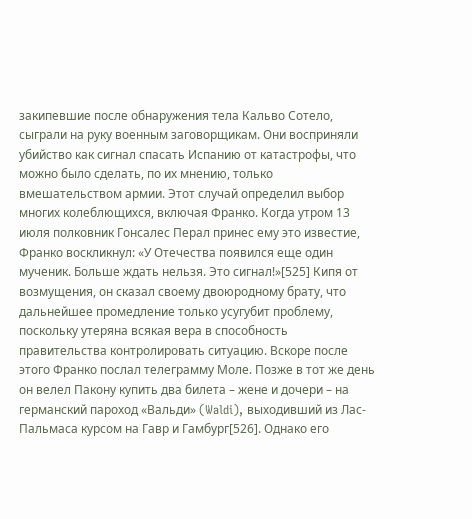закипевшие после обнаружения тела Кальво Сотело, сыграли на руку военным заговорщикам. Они восприняли убийство как сигнал спасать Испанию от катастрофы, что можно было сделать, по их мнению, только вмешательством армии. Этот случай определил выбор многих колеблющихся, включая Франко. Когда утром 13 июля полковник Гонсалес Перал принес ему это известие, Франко воскликнул: «У Отечества появился еще один мученик. Больше ждать нельзя. Это сигнал!»[525] Кипя от возмущения, он сказал своему двоюродному брату, что дальнейшее промедление только усугубит проблему, поскольку утеряна всякая вера в способность правительства контролировать ситуацию. Вскоре после этого Франко послал телеграмму Моле. Позже в тот же день он велел Пакону купить два билета – жене и дочери – на германский пароход «Вальди» (Waldi), выходивший из Лас-Пальмаса курсом на Гавр и Гамбург[526]. Однако его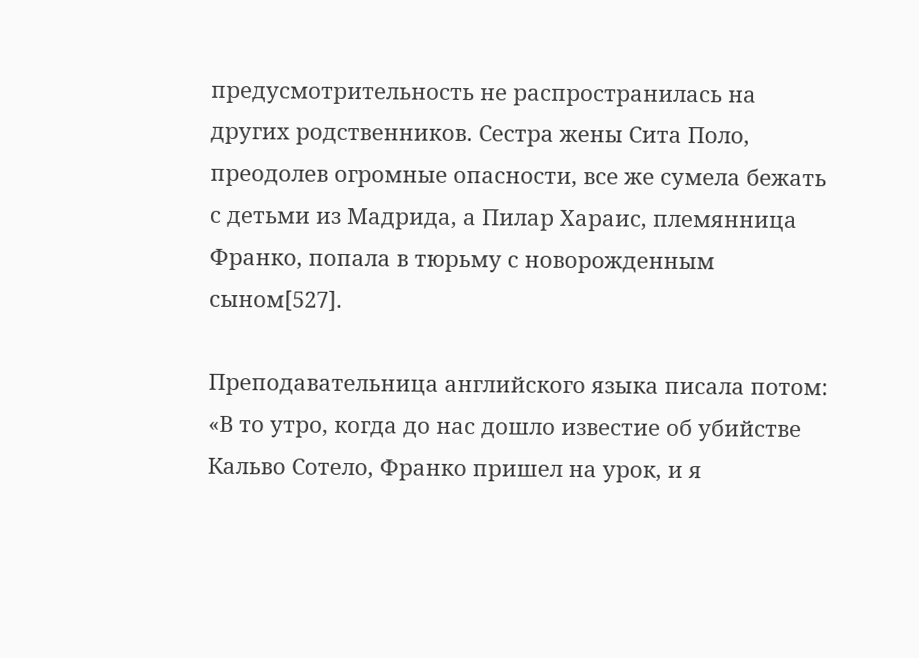предусмотрительность не распространилась на других родственников. Сестра жены Сита Поло, преодолев огромные опасности, все же сумела бежать с детьми из Мадрида, а Пилар Хараис, племянница Франко, попала в тюрьму с новорожденным сыном[527].

Преподавательница английского языка писала потом: «В то утро, когда до нас дошло известие об убийстве Кальво Сотело, Франко пришел на урок, и я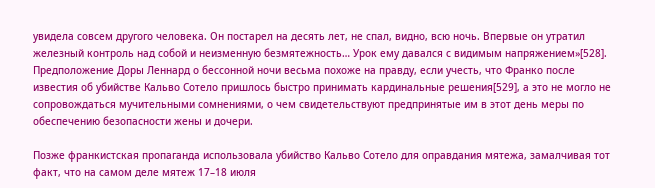увидела совсем другого человека. Он постарел на десять лет, не спал, видно, всю ночь. Впервые он утратил железный контроль над собой и неизменную безмятежность… Урок ему давался с видимым напряжением»[528]. Предположение Доры Леннард о бессонной ночи весьма похоже на правду, если учесть, что Франко после известия об убийстве Кальво Сотело пришлось быстро принимать кардинальные решения[529], а это не могло не сопровождаться мучительными сомнениями, о чем свидетельствуют предпринятые им в этот день меры по обеспечению безопасности жены и дочери.

Позже франкистская пропаганда использовала убийство Кальво Сотело для оправдания мятежа, замалчивая тот факт, что на самом деле мятеж 17–18 июля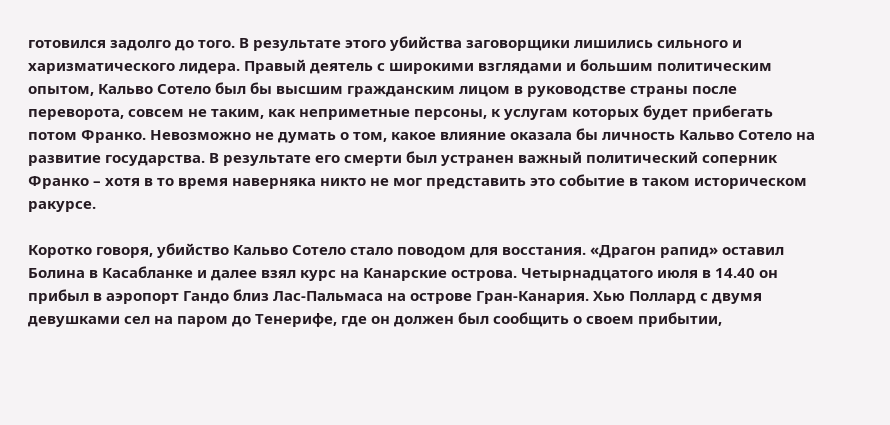готовился задолго до того. В результате этого убийства заговорщики лишились сильного и харизматического лидера. Правый деятель с широкими взглядами и большим политическим опытом, Кальво Сотело был бы высшим гражданским лицом в руководстве страны после переворота, совсем не таким, как неприметные персоны, к услугам которых будет прибегать потом Франко. Невозможно не думать о том, какое влияние оказала бы личность Кальво Сотело на развитие государства. В результате его смерти был устранен важный политический соперник Франко – хотя в то время наверняка никто не мог представить это событие в таком историческом ракурсе.

Коротко говоря, убийство Кальво Сотело стало поводом для восстания. «Драгон рапид» оставил Болина в Касабланке и далее взял курс на Канарские острова. Четырнадцатого июля в 14.40 он прибыл в аэропорт Гандо близ Лас-Пальмаса на острове Гран-Канария. Хью Поллард с двумя девушками сел на паром до Тенерифе, где он должен был сообщить о своем прибытии,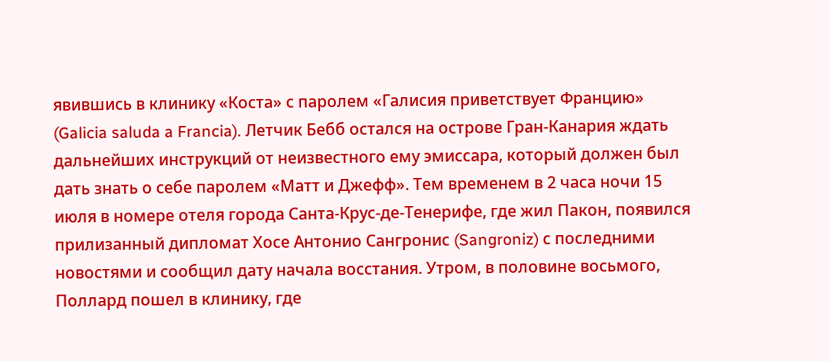явившись в клинику «Коста» с паролем «Галисия приветствует Францию» (Galicia saluda a Francia). Летчик Бебб остался на острове Гран-Канария ждать дальнейших инструкций от неизвестного ему эмиссара, который должен был дать знать о себе паролем «Матт и Джефф». Тем временем в 2 часа ночи 15 июля в номере отеля города Санта-Крус-де-Тенерифе, где жил Пакон, появился прилизанный дипломат Хосе Антонио Сангронис (Sangroniz) с последними новостями и сообщил дату начала восстания. Утром, в половине восьмого, Поллард пошел в клинику, где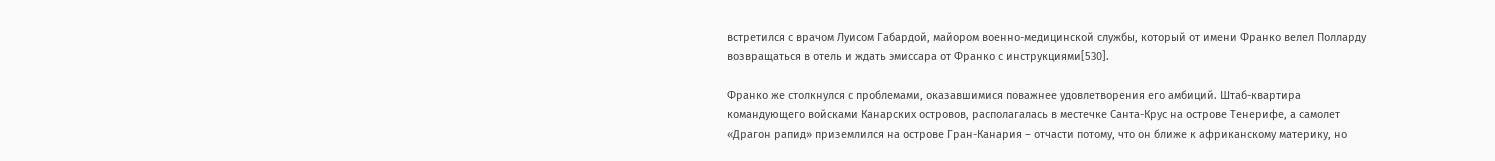встретился с врачом Луисом Габардой, майором военно-медицинской службы, который от имени Франко велел Полларду возвращаться в отель и ждать эмиссара от Франко с инструкциями[530].

Франко же столкнулся с проблемами, оказавшимися поважнее удовлетворения его амбиций. Штаб-квартира командующего войсками Канарских островов, располагалась в местечке Санта-Крус на острове Тенерифе, а самолет «Драгон рапид» приземлился на острове Гран-Канария – отчасти потому, что он ближе к африканскому материку, но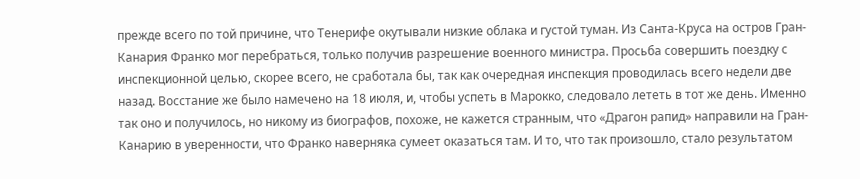прежде всего по той причине, что Тенерифе окутывали низкие облака и густой туман. Из Санта-Круса на остров Гран-Канария Франко мог перебраться, только получив разрешение военного министра. Просьба совершить поездку с инспекционной целью, скорее всего, не сработала бы, так как очередная инспекция проводилась всего недели две назад. Восстание же было намечено на 18 июля, и, чтобы успеть в Марокко, следовало лететь в тот же день. Именно так оно и получилось, но никому из биографов, похоже, не кажется странным, что «Драгон рапид» направили на Гран-Канарию в уверенности, что Франко наверняка сумеет оказаться там. И то, что так произошло, стало результатом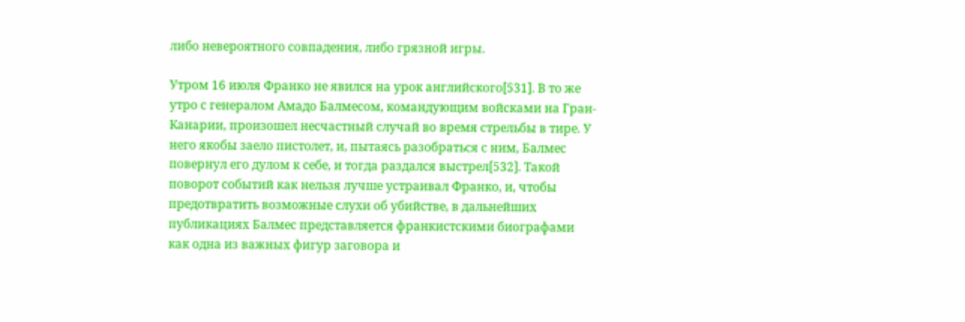либо невероятного совпадения, либо грязной игры.

Утром 16 июля Франко не явился на урок английского[531]. В то же утро с генералом Амадо Балмесом, командующим войсками на Гран-Канарии, произошел несчастный случай во время стрельбы в тире. У него якобы заело пистолет, и, пытаясь разобраться с ним, Балмес повернул его дулом к себе, и тогда раздался выстрел[532]. Такой поворот событий как нельзя лучше устраивал Франко, и, чтобы предотвратить возможные слухи об убийстве, в дальнейших публикациях Балмес представляется франкистскими биографами как одна из важных фигур заговора и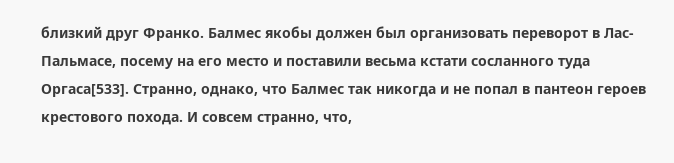близкий друг Франко. Балмес якобы должен был организовать переворот в Лас-Пальмасе, посему на его место и поставили весьма кстати сосланного туда Оргаса[533]. Странно, однако, что Балмес так никогда и не попал в пантеон героев крестового похода. И совсем странно, что,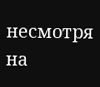несмотря на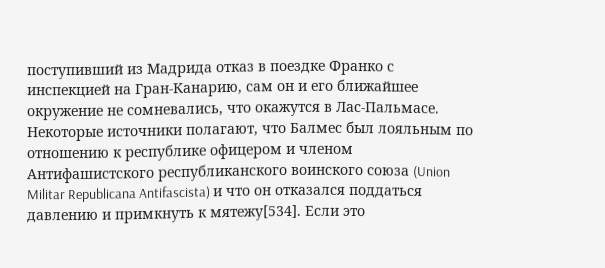поступивший из Мадрида отказ в поездке Франко с инспекцией на Гран-Канарию, сам он и его ближайшее окружение не сомневались, что окажутся в Лас-Пальмасе. Некоторые источники полагают, что Балмес был лояльным по отношению к республике офицером и членом Антифашистского республиканского воинского союза (Union Militar Republicana Antifascista) и что он отказался поддаться давлению и примкнуть к мятежу[534]. Если это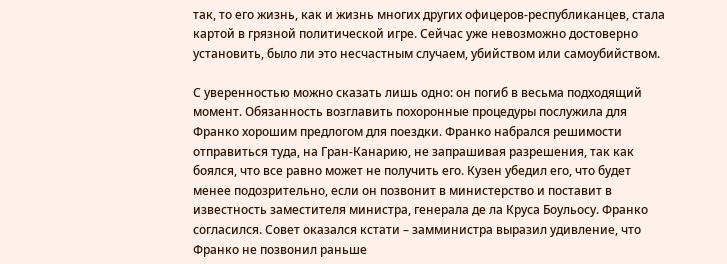так, то его жизнь, как и жизнь многих других офицеров-республиканцев, стала картой в грязной политической игре. Сейчас уже невозможно достоверно установить, было ли это несчастным случаем, убийством или самоубийством.

С уверенностью можно сказать лишь одно: он погиб в весьма подходящий момент. Обязанность возглавить похоронные процедуры послужила для Франко хорошим предлогом для поездки. Франко набрался решимости отправиться туда, на Гран-Канарию, не запрашивая разрешения, так как боялся, что все равно может не получить его. Кузен убедил его, что будет менее подозрительно, если он позвонит в министерство и поставит в известность заместителя министра, генерала де ла Круса Боульосу. Франко согласился. Совет оказался кстати – замминистра выразил удивление, что Франко не позвонил раньше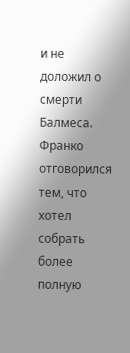и не доложил о смерти Балмеса. Франко отговорился тем, что хотел собрать более полную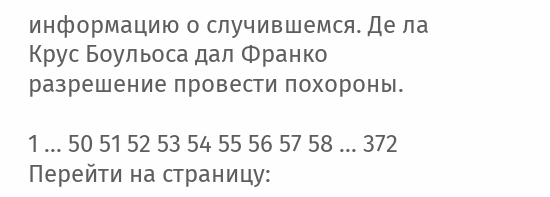информацию о случившемся. Де ла Крус Боульоса дал Франко разрешение провести похороны.

1 ... 50 51 52 53 54 55 56 57 58 ... 372
Перейти на страницу: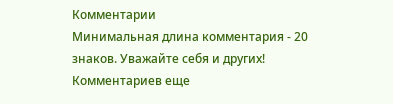Комментарии
Минимальная длина комментария - 20 знаков. Уважайте себя и других!
Комментариев еще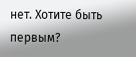нет. Хотите быть первым?